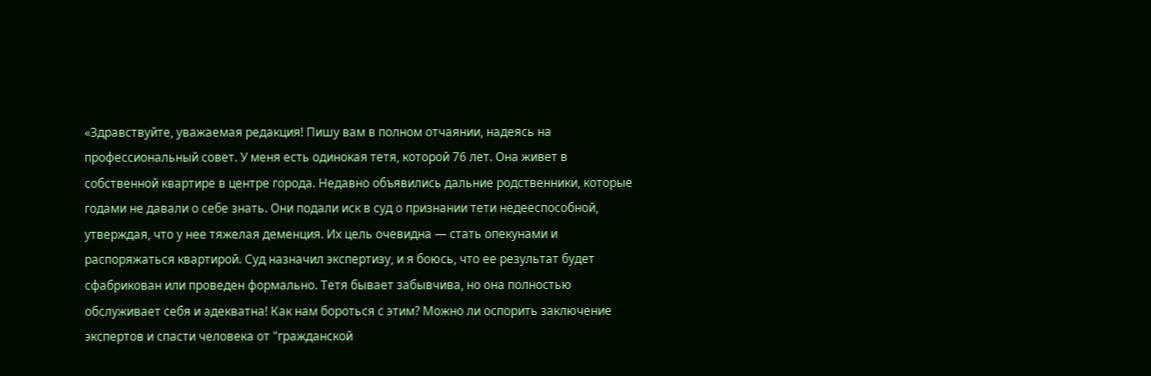«Здравствуйте, уважаемая редакция! Пишу вам в полном отчаянии, надеясь на профессиональный совет. У меня есть одинокая тетя, которой 76 лет. Она живет в собственной квартире в центре города. Недавно объявились дальние родственники, которые годами не давали о себе знать. Они подали иск в суд о признании тети недееспособной, утверждая, что у нее тяжелая деменция. Их цель очевидна — стать опекунами и распоряжаться квартирой. Суд назначил экспертизу, и я боюсь, что ее результат будет сфабрикован или проведен формально. Тетя бывает забывчива, но она полностью обслуживает себя и адекватна! Как нам бороться с этим? Можно ли оспорить заключение экспертов и спасти человека от "гражданской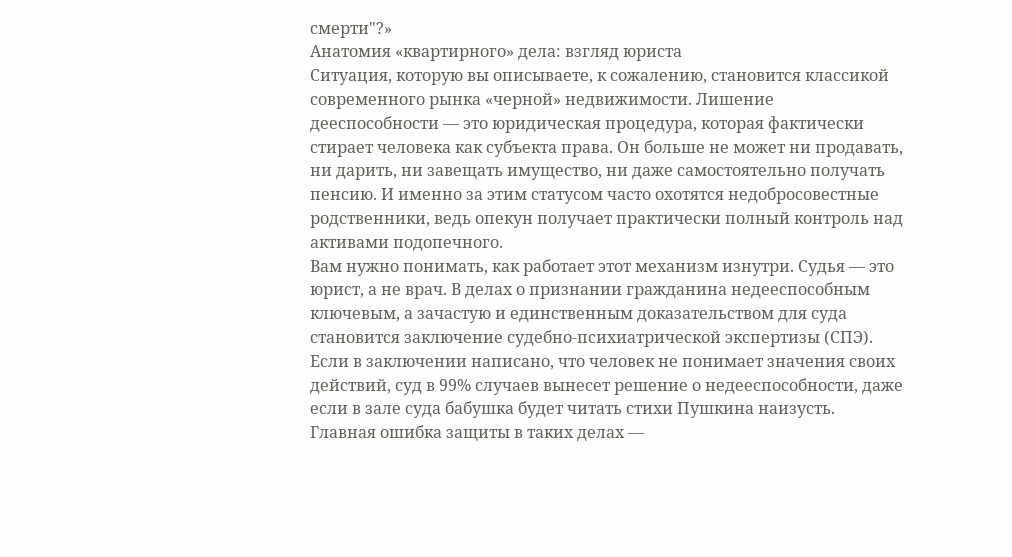смерти"?»
Анатомия «квартирного» дела: взгляд юриста
Ситуация, которую вы описываете, к сожалению, становится классикой современного рынка «черной» недвижимости. Лишение дееспособности — это юридическая процедура, которая фактически стирает человека как субъекта права. Он больше не может ни продавать, ни дарить, ни завещать имущество, ни даже самостоятельно получать пенсию. И именно за этим статусом часто охотятся недобросовестные родственники, ведь опекун получает практически полный контроль над активами подопечного.
Вам нужно понимать, как работает этот механизм изнутри. Судья — это юрист, а не врач. В делах о признании гражданина недееспособным ключевым, а зачастую и единственным доказательством для суда становится заключение судебно-психиатрической экспертизы (СПЭ). Если в заключении написано, что человек не понимает значения своих действий, суд в 99% случаев вынесет решение о недееспособности, даже если в зале суда бабушка будет читать стихи Пушкина наизусть.
Главная ошибка защиты в таких делах —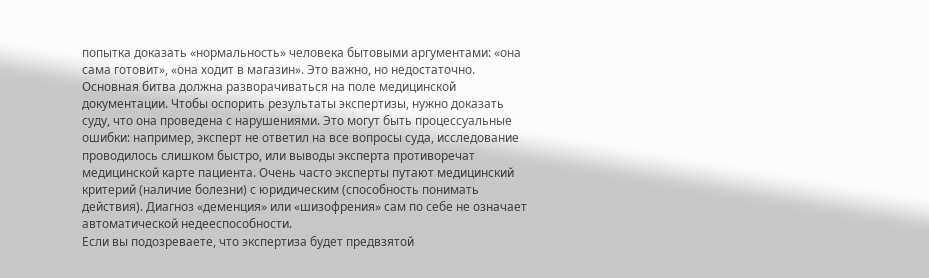попытка доказать «нормальность» человека бытовыми аргументами: «она сама готовит», «она ходит в магазин». Это важно, но недостаточно. Основная битва должна разворачиваться на поле медицинской документации. Чтобы оспорить результаты экспертизы, нужно доказать суду, что она проведена с нарушениями. Это могут быть процессуальные ошибки: например, эксперт не ответил на все вопросы суда, исследование проводилось слишком быстро, или выводы эксперта противоречат медицинской карте пациента. Очень часто эксперты путают медицинский критерий (наличие болезни) с юридическим (способность понимать действия). Диагноз «деменция» или «шизофрения» сам по себе не означает автоматической недееспособности.
Если вы подозреваете, что экспертиза будет предвзятой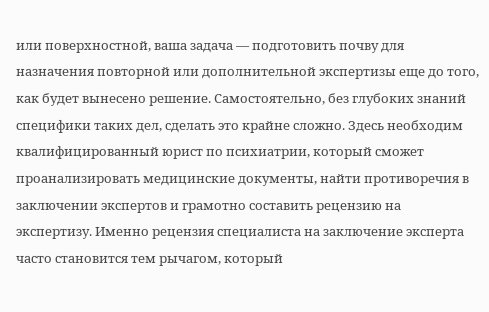или поверхностной, ваша задача — подготовить почву для назначения повторной или дополнительной экспертизы еще до того, как будет вынесено решение. Самостоятельно, без глубоких знаний специфики таких дел, сделать это крайне сложно. Здесь необходим квалифицированный юрист по психиатрии, который сможет проанализировать медицинские документы, найти противоречия в заключении экспертов и грамотно составить рецензию на экспертизу. Именно рецензия специалиста на заключение эксперта часто становится тем рычагом, который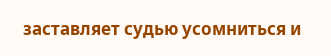заставляет судью усомниться и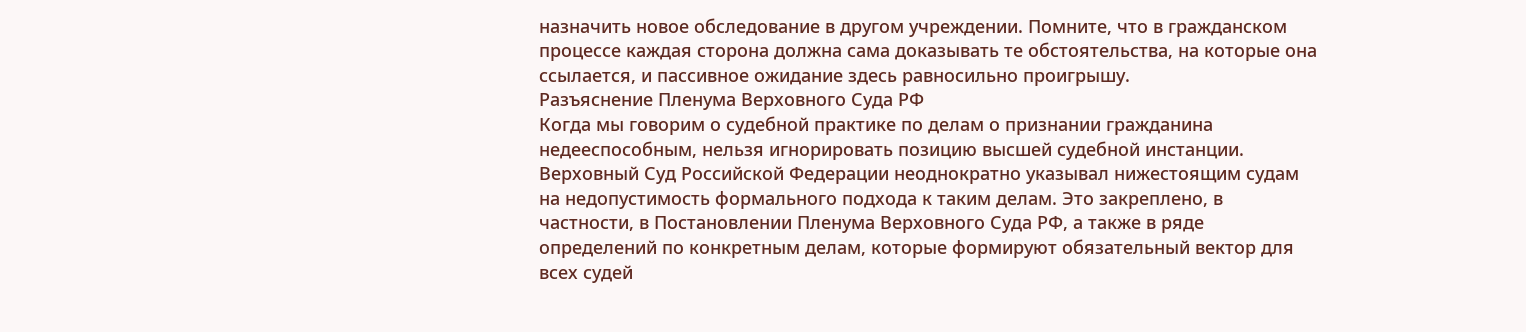назначить новое обследование в другом учреждении. Помните, что в гражданском процессе каждая сторона должна сама доказывать те обстоятельства, на которые она ссылается, и пассивное ожидание здесь равносильно проигрышу.
Разъяснение Пленума Верховного Суда РФ
Когда мы говорим о судебной практике по делам о признании гражданина недееспособным, нельзя игнорировать позицию высшей судебной инстанции. Верховный Суд Российской Федерации неоднократно указывал нижестоящим судам на недопустимость формального подхода к таким делам. Это закреплено, в частности, в Постановлении Пленума Верховного Суда РФ, а также в ряде определений по конкретным делам, которые формируют обязательный вектор для всех судей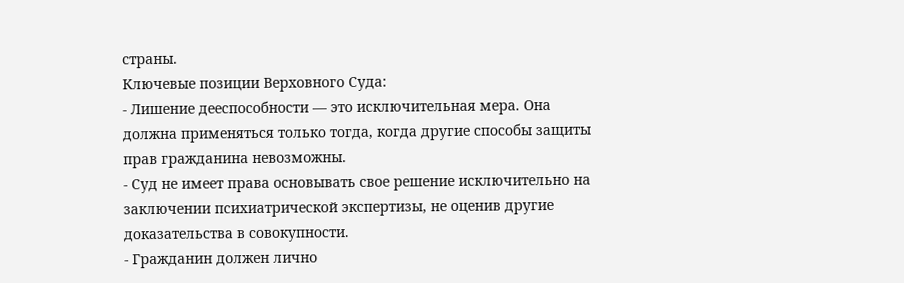страны.
Ключевые позиции Верховного Суда:
- Лишение дееспособности — это исключительная мера. Она должна применяться только тогда, когда другие способы защиты прав гражданина невозможны.
- Суд не имеет права основывать свое решение исключительно на заключении психиатрической экспертизы, не оценив другие доказательства в совокупности.
- Гражданин должен лично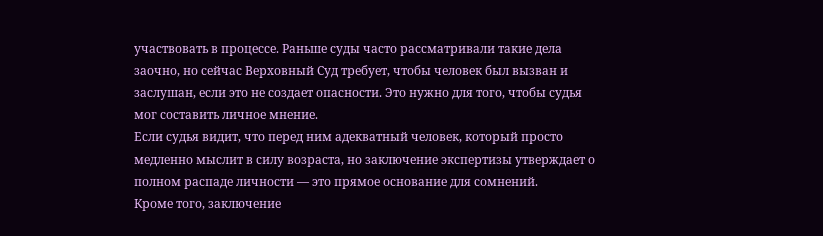участвовать в процессе. Раньше суды часто рассматривали такие дела заочно, но сейчас Верховный Суд требует, чтобы человек был вызван и заслушан, если это не создает опасности. Это нужно для того, чтобы судья мог составить личное мнение.
Если судья видит, что перед ним адекватный человек, который просто медленно мыслит в силу возраста, но заключение экспертизы утверждает о полном распаде личности — это прямое основание для сомнений.
Кроме того, заключение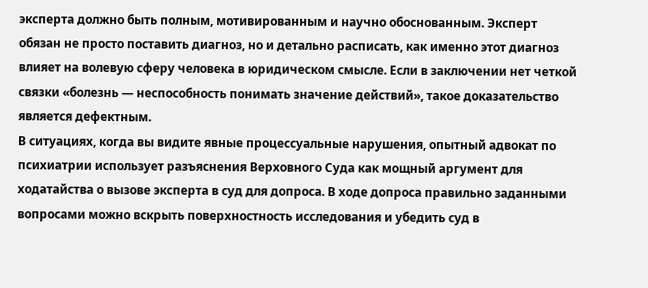эксперта должно быть полным, мотивированным и научно обоснованным. Эксперт обязан не просто поставить диагноз, но и детально расписать, как именно этот диагноз влияет на волевую сферу человека в юридическом смысле. Если в заключении нет четкой связки «болезнь — неспособность понимать значение действий», такое доказательство является дефектным.
В ситуациях, когда вы видите явные процессуальные нарушения, опытный адвокат по психиатрии использует разъяснения Верховного Суда как мощный аргумент для ходатайства о вызове эксперта в суд для допроса. В ходе допроса правильно заданными вопросами можно вскрыть поверхностность исследования и убедить суд в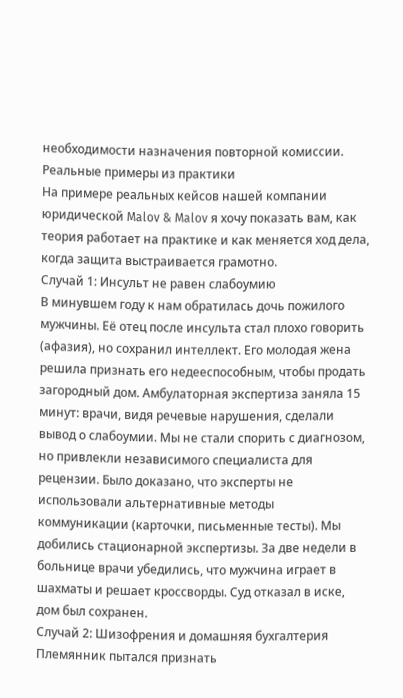необходимости назначения повторной комиссии.
Реальные примеры из практики
На примере реальных кейсов нашей компании юридической Malov & Malov я хочу показать вам, как теория работает на практике и как меняется ход дела, когда защита выстраивается грамотно.
Случай 1: Инсульт не равен слабоумию
В минувшем году к нам обратилась дочь пожилого мужчины. Её отец после инсульта стал плохо говорить (афазия), но сохранил интеллект. Его молодая жена решила признать его недееспособным, чтобы продать загородный дом. Амбулаторная экспертиза заняла 15 минут: врачи, видя речевые нарушения, сделали вывод о слабоумии. Мы не стали спорить с диагнозом, но привлекли независимого специалиста для рецензии. Было доказано, что эксперты не использовали альтернативные методы коммуникации (карточки, письменные тесты). Мы добились стационарной экспертизы. За две недели в больнице врачи убедились, что мужчина играет в шахматы и решает кроссворды. Суд отказал в иске, дом был сохранен.
Случай 2: Шизофрения и домашняя бухгалтерия
Племянник пытался признать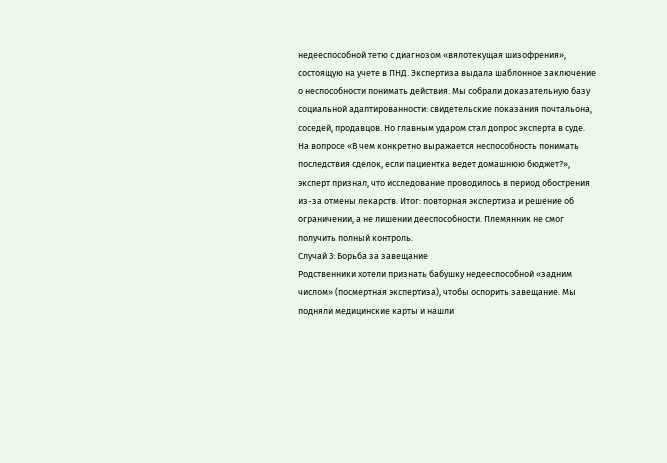недееспособной тетю с диагнозом «вялотекущая шизофрения», состоящую на учете в ПНД. Экспертиза выдала шаблонное заключение о неспособности понимать действия. Мы собрали доказательную базу социальной адаптированности: свидетельские показания почтальона, соседей, продавцов. Но главным ударом стал допрос эксперта в суде. На вопросе «В чем конкретно выражается неспособность понимать последствия сделок, если пациентка ведет домашнюю бюджет?», эксперт признал, что исследование проводилось в период обострения из-за отмены лекарств. Итог: повторная экспертиза и решение об ограничении, а не лишении дееспособности. Племянник не смог получить полный контроль.
Случай 3: Борьба за завещание
Родственники хотели признать бабушку недееспособной «задним числом» (посмертная экспертиза), чтобы оспорить завещание. Мы подняли медицинские карты и нашли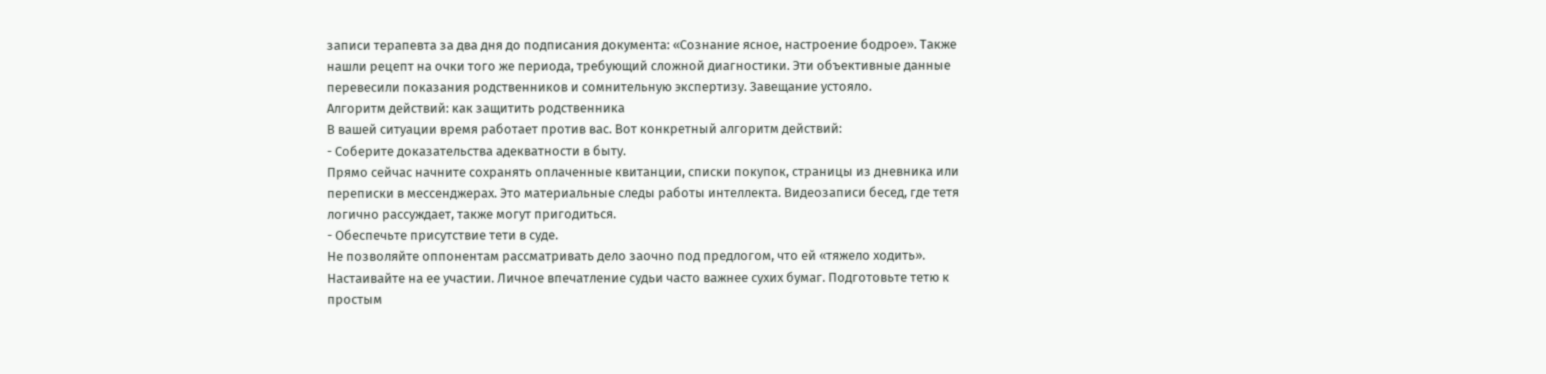записи терапевта за два дня до подписания документа: «Сознание ясное, настроение бодрое». Также нашли рецепт на очки того же периода, требующий сложной диагностики. Эти объективные данные перевесили показания родственников и сомнительную экспертизу. Завещание устояло.
Алгоритм действий: как защитить родственника
В вашей ситуации время работает против вас. Вот конкретный алгоритм действий:
- Соберите доказательства адекватности в быту.
Прямо сейчас начните сохранять оплаченные квитанции, списки покупок, страницы из дневника или переписки в мессенджерах. Это материальные следы работы интеллекта. Видеозаписи бесед, где тетя логично рассуждает, также могут пригодиться.
- Обеспечьте присутствие тети в суде.
Не позволяйте оппонентам рассматривать дело заочно под предлогом, что ей «тяжело ходить». Настаивайте на ее участии. Личное впечатление судьи часто важнее сухих бумаг. Подготовьте тетю к простым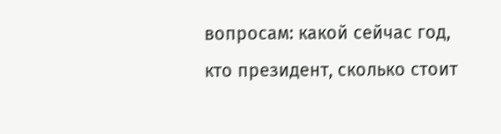вопросам: какой сейчас год, кто президент, сколько стоит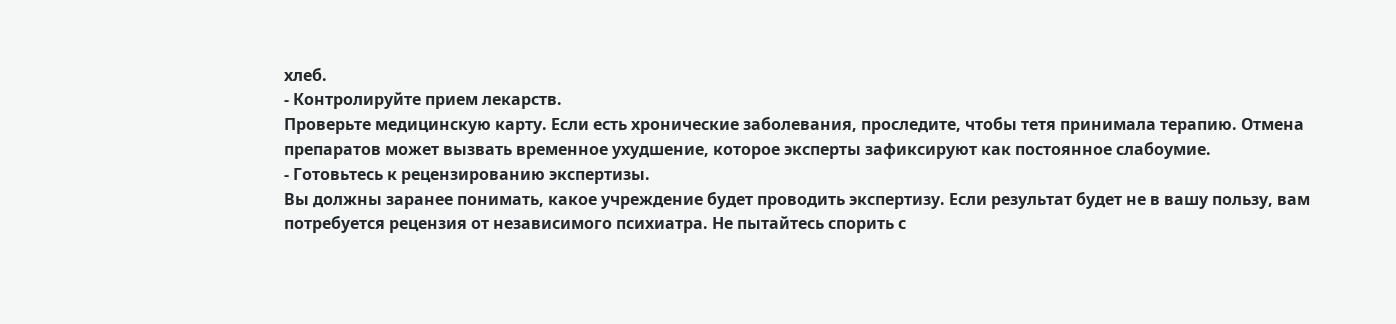хлеб.
- Контролируйте прием лекарств.
Проверьте медицинскую карту. Если есть хронические заболевания, проследите, чтобы тетя принимала терапию. Отмена препаратов может вызвать временное ухудшение, которое эксперты зафиксируют как постоянное слабоумие.
- Готовьтесь к рецензированию экспертизы.
Вы должны заранее понимать, какое учреждение будет проводить экспертизу. Если результат будет не в вашу пользу, вам потребуется рецензия от независимого психиатра. Не пытайтесь спорить с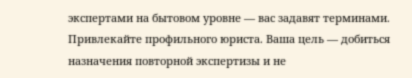экспертами на бытовом уровне — вас задавят терминами. Привлекайте профильного юриста. Ваша цель — добиться назначения повторной экспертизы и не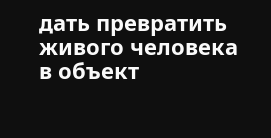дать превратить живого человека в объект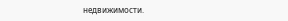недвижимости.